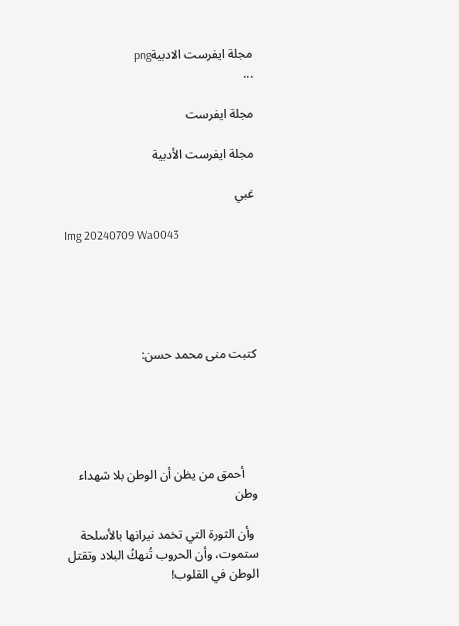مجلة ايفرست الادبيةpng
...

مجلة ايفرست

مجلة ايفرست الأدبية

غبي

Img 20240709 Wa0043





كتبت منى محمد حسن:





    أحمق من يظن أن الوطن بلا شهداء وطن

 وأن الثورة التي تخمد نيرانها بالأسلحة ستموت، وأن الحروب تُنهكُ البلاد وتقتل الوطن في القلوب!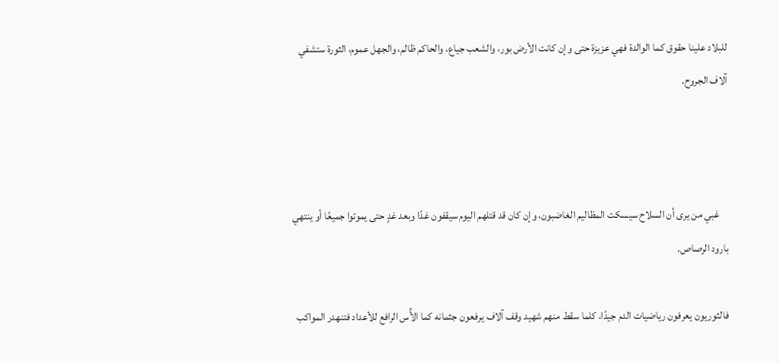للبلاد علينا حقوق كما الوالدة فهي عزيزة حتى وإن كانت الأرض بور، والشعب جياع، والحاكم ظالم، والجهل عموم، الثورة ستشفي آلاف الجروح.



    غبي من يرى أن السلاح سيسكت المظاليم الغاضبون، وإن كان قد قتلهم اليوم سيقفون غدًا وبعد غدٍ حتى يموتوا جميعًا أو ينتهي بارود الرصاص.

فالثوريون يعرفون رياضيات الدم جيدًا، كلما سقط منهم شهيد وقف آلاف يرفعون جثمانه كما الأُس الرافع للأعداد فتنهدر المواكب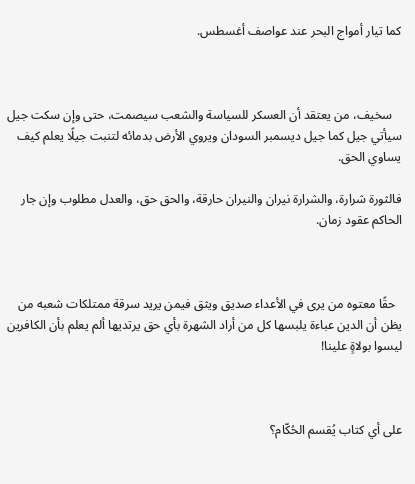كما تيار أمواج البحر عند عواصف أغسطس.



   سخيف، من يعتقد أن العسكر للسياسة والشعب سيصمت، حتى وإن سكت جيل سيأتي جيل كما جيل ديسمبر السودان ويروي الأرض بدمائه لتنبت جيلًا يعلم كيف يساوي الحق.

فالثورة شرارة، والشرارة نيران والنيران حارقة، والحق حق، والعدل مطلوب وإن جار الحاكم عقود زمان.



  حقًا معتوه من يرى في الأعداء صديق ويثق فيمن يريد سرقة ممتلكات شعبه من يظن أن الدين عباءة يلبسها كل من أراد الشهرة بأي حق يرتديها ألم يعلم بأن الكافرين ليسوا بولاةٍ علينا!



على أي كتاب يُقسم الحُكّام؟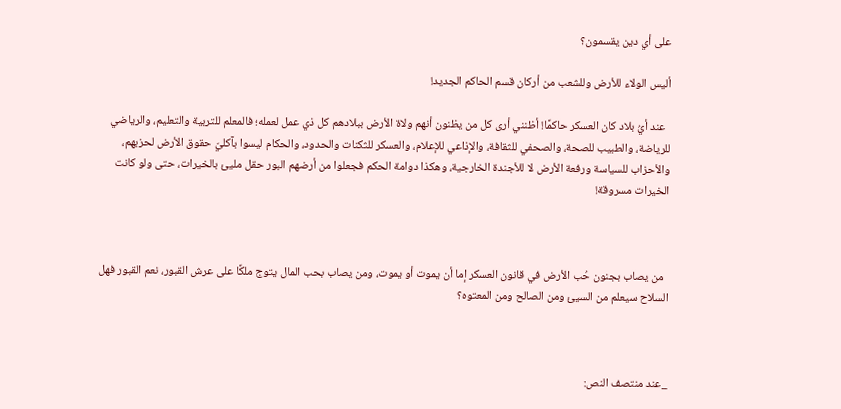على أي دين يقسمون؟

أليس الولاء للأرض وللشعب من أركان قسم الحاكم الجديد!

  عند أيُ بلاد كان العسكر حاكمًا! أظنني أرى كل من يظنون أنهم ولاة الأرض ببلادهم كل ذي عمل لعمله؛ فالمعلم للتربية والتعليم، والرياضي للرياضة، والطبيب للصحة، والصحفي للثقافة، والإذاعي للإعلام، والعسكر للثكنات والحدود، والحكام ليسوا بآكليّ حقوق الأرض لحزبهم، والأحزاب للسياسة ورفعة الأرض لا للأجندة الخارجية، وهكذا دوامة الحكم فجعلوا من أرضهم البور حقل مليئ بالخيرات، حتى ولو كانت الخيرات مسروقة!



  من يصاب بجنون حُب الأرض في قانون العسكر إما أن يموت أو يموت، ومن يصاب بحب المال يتوج ملكًا على عرش القبور، نعم القبور فهل السلاح سيعلم من السيئ ومن الصالح ومن المعتوه؟



_عند منتصف النص: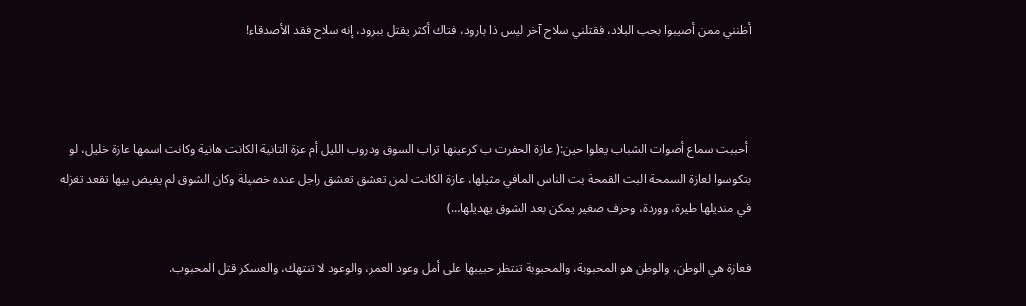أظنني ممن أصيبوا بحب البلاد، فقتلني سلاح آخر ليس ذا بارود، فتاك أكثر يقتل ببرود، إنه سلاح فقد الأصدقاء!



 أحببت سماع أصوات الشباب يعلوا حين:( عازة الحفرت ب كرعينها تراب السوق ودروب الليل أم عزة التانية الكانت هانية وكانت اسمها عازة خليل، لو بتكوسوا لعازة السمحة البت القمحة بت الناس المافي مثيلها، عازة الكانت لمن تعشق تعشق راجل عنده خصيلة وكان الشوق لم يفيض بيها تقعد تغزله في منديلها طيرة، ووردة، وحرف صغير يمكن بعد الشوق يهديلها…)

فعازة هي الوطن، والوطن هو المحبوبة، والمحبوبة تنتظر حبيبها على أمل وعود العمر، والوعود لا تنتهك، والعسكر قتل المحبوب.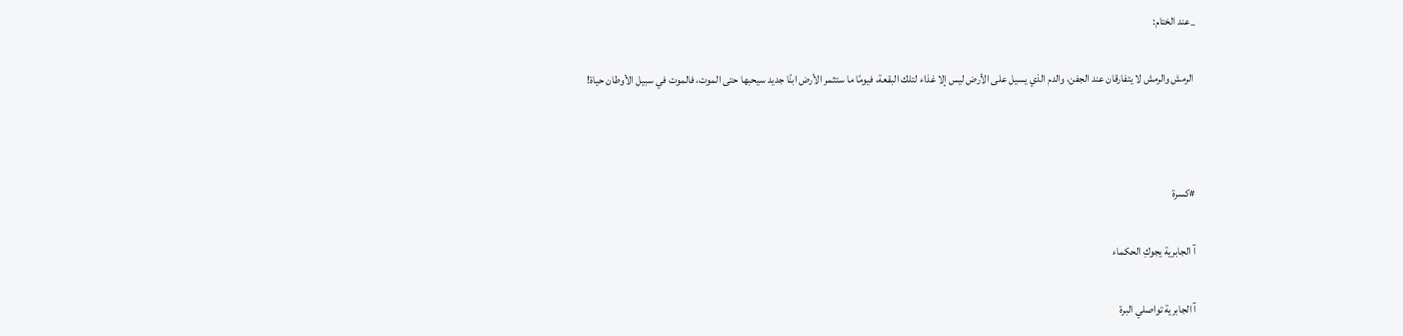_عند الختام:

 الرمش والرمش لا يتفارقان عند الجفن، والدم الذي يسيل على الأرض ليس إلا غذاء لتلك البقعة، فيومًا ما ستثمر الأرض ابنًا جديد سيحبها حتى الموت، فالموت في سبيل الأوطان حياة!



#كسرة

آ الجابرية يجوكِ الحكماء

آ الجابرية تواصلي البرة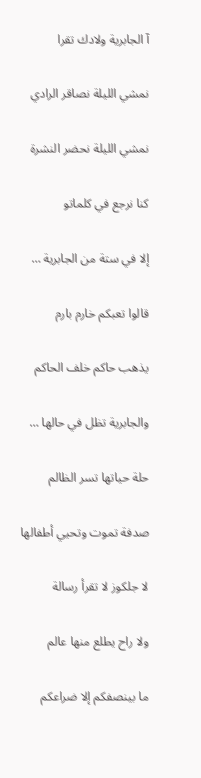آ الجابرية ولادك تقرا

نمشي الليلة نصاقر الرادي

نمشي الليلة نحضر النشرة

كنا نرجع في كلماتو

إلا في ستة من الجابرية …

قالوا تعبكم خارم بارم

يذهب حاكم خلف الحاكم

والجابرية تظل في حالها …

حلة حياتها تسر الظالم

صدفة تموت وتحيي أطفالها

لا جلكوز لا تقرأ رسالة

ولا راح يطلع منها عالم

ما بينصفكم إلا ضراعكم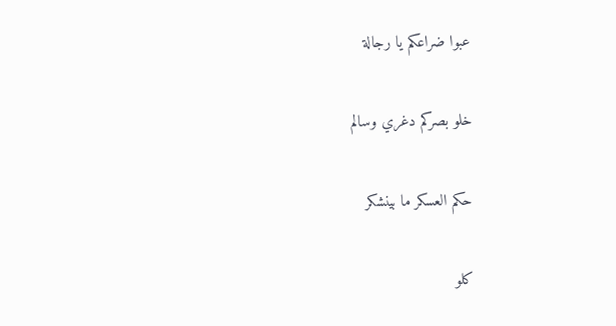عبوا ضراعكم يا رجالة

خلو بصركم دغري وسالم

حكم العسكر ما بينشكر

كلو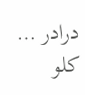درادر … كلو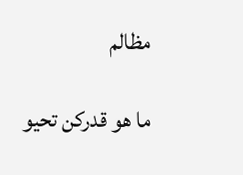مظالم

ما هو قدركن تحيو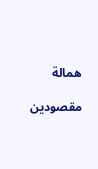همالة

مقصودين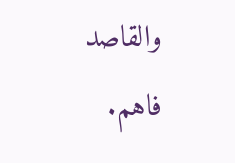والقاصد فاهم.